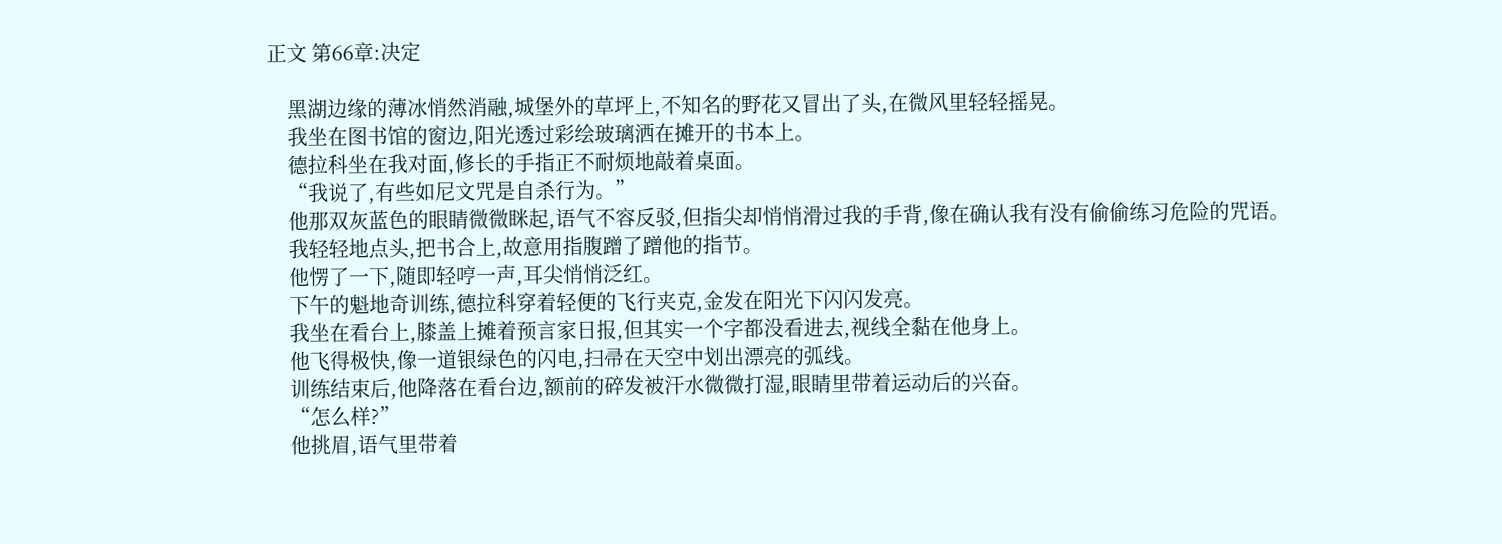正文 第66章:决定

    黑湖边缘的薄冰悄然消融,城堡外的草坪上,不知名的野花又冒出了头,在微风里轻轻摇晃。
    我坐在图书馆的窗边,阳光透过彩绘玻璃洒在摊开的书本上。
    德拉科坐在我对面,修长的手指正不耐烦地敲着桌面。
    “我说了,有些如尼文咒是自杀行为。”
    他那双灰蓝色的眼睛微微眯起,语气不容反驳,但指尖却悄悄滑过我的手背,像在确认我有没有偷偷练习危险的咒语。
    我轻轻地点头,把书合上,故意用指腹蹭了蹭他的指节。
    他愣了一下,随即轻哼一声,耳尖悄悄泛红。
    下午的魁地奇训练,德拉科穿着轻便的飞行夹克,金发在阳光下闪闪发亮。
    我坐在看台上,膝盖上摊着预言家日报,但其实一个字都没看进去,视线全黏在他身上。
    他飞得极快,像一道银绿色的闪电,扫帚在天空中划出漂亮的弧线。
    训练结束后,他降落在看台边,额前的碎发被汗水微微打湿,眼睛里带着运动后的兴奋。
    “怎么样?”
    他挑眉,语气里带着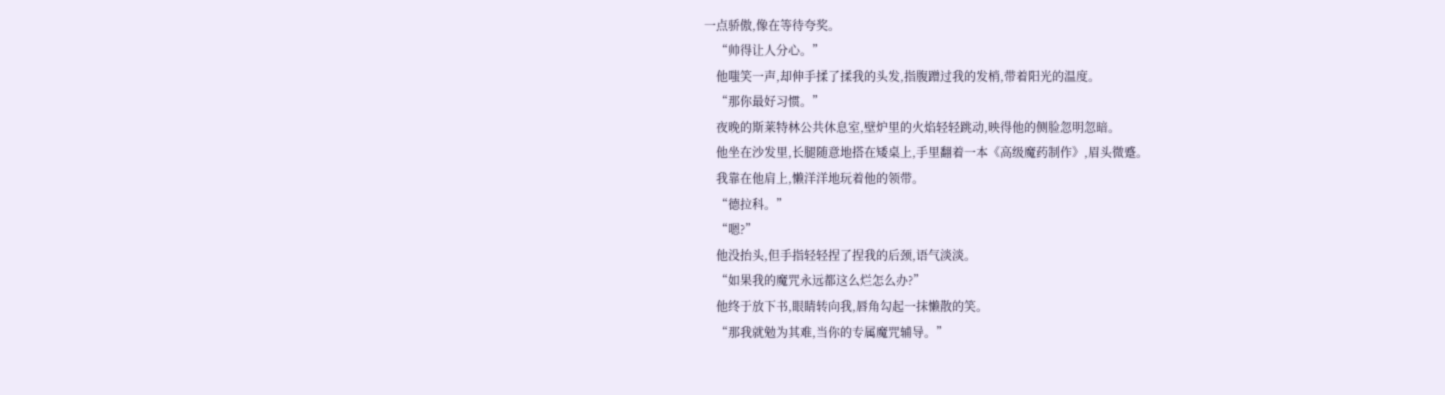一点骄傲,像在等待夸奖。
    “帅得让人分心。”
    他嗤笑一声,却伸手揉了揉我的头发,指腹蹭过我的发梢,带着阳光的温度。
    “那你最好习惯。”
    夜晚的斯莱特林公共休息室,壁炉里的火焰轻轻跳动,映得他的侧脸忽明忽暗。
    他坐在沙发里,长腿随意地搭在矮桌上,手里翻着一本《高级魔药制作》,眉头微蹙。
    我靠在他肩上,懒洋洋地玩着他的领带。
    “德拉科。”
    “嗯?”
    他没抬头,但手指轻轻捏了捏我的后颈,语气淡淡。
    “如果我的魔咒永远都这么烂怎么办?”
    他终于放下书,眼睛转向我,唇角勾起一抹懒散的笑。
    “那我就勉为其难,当你的专属魔咒辅导。”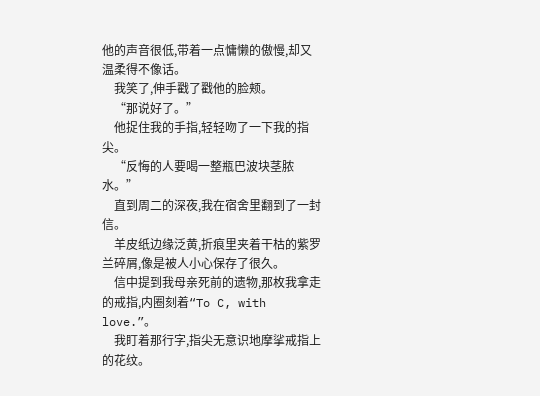他的声音很低,带着一点慵懒的傲慢,却又温柔得不像话。
    我笑了,伸手戳了戳他的脸颊。
    “那说好了。”
    他捉住我的手指,轻轻吻了一下我的指尖。
    “反悔的人要喝一整瓶巴波块茎脓水。”
    直到周二的深夜,我在宿舍里翻到了一封信。
    羊皮纸边缘泛黄,折痕里夹着干枯的紫罗兰碎屑,像是被人小心保存了很久。
    信中提到我母亲死前的遗物,那枚我拿走的戒指,内圈刻着“To C, with love.”。
    我盯着那行字,指尖无意识地摩挲戒指上的花纹。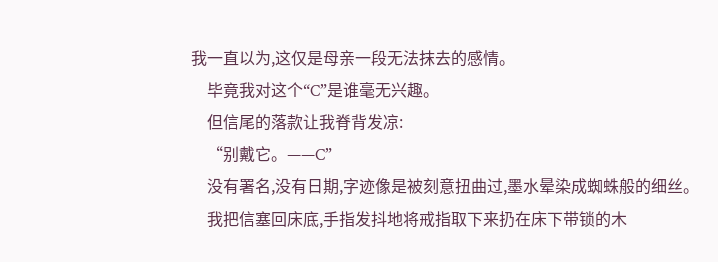我一直以为,这仅是母亲一段无法抹去的感情。
    毕竟我对这个“C”是谁毫无兴趣。
    但信尾的落款让我脊背发凉:
    “别戴它。——C”
    没有署名,没有日期,字迹像是被刻意扭曲过,墨水晕染成蜘蛛般的细丝。
    我把信塞回床底,手指发抖地将戒指取下来扔在床下带锁的木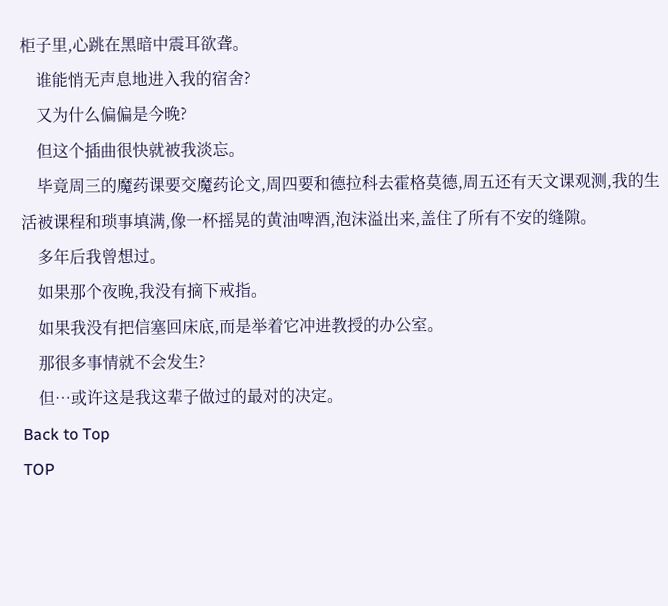柜子里,心跳在黑暗中震耳欲聋。
    谁能悄无声息地进入我的宿舍?
    又为什么偏偏是今晚?
    但这个插曲很快就被我淡忘。
    毕竟周三的魔药课要交魔药论文,周四要和德拉科去霍格莫德,周五还有天文课观测,我的生活被课程和琐事填满,像一杯摇晃的黄油啤酒,泡沫溢出来,盖住了所有不安的缝隙。
    多年后我曾想过。
    如果那个夜晚,我没有摘下戒指。
    如果我没有把信塞回床底,而是举着它冲进教授的办公室。
    那很多事情就不会发生?
    但…或许这是我这辈子做过的最对的决定。
Back to Top
TOP